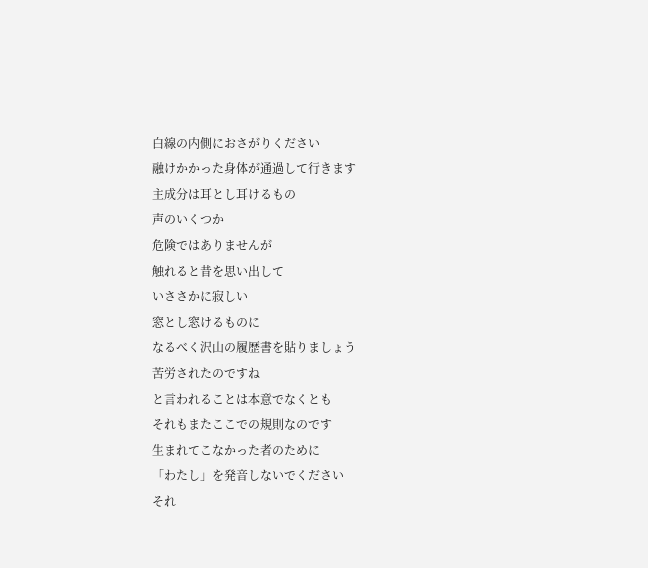白線の内側におさがりください
融けかかった身体が通過して行きます
主成分は耳とし耳けるもの
声のいくつか
危険ではありませんが
触れると昔を思い出して
いささかに寂しい
窓とし窓けるものに
なるべく沢山の履歴書を貼りましょう
苦労されたのですね
と言われることは本意でなくとも
それもまたここでの規則なのです
生まれてこなかった者のために
「わたし」を発音しないでください
それ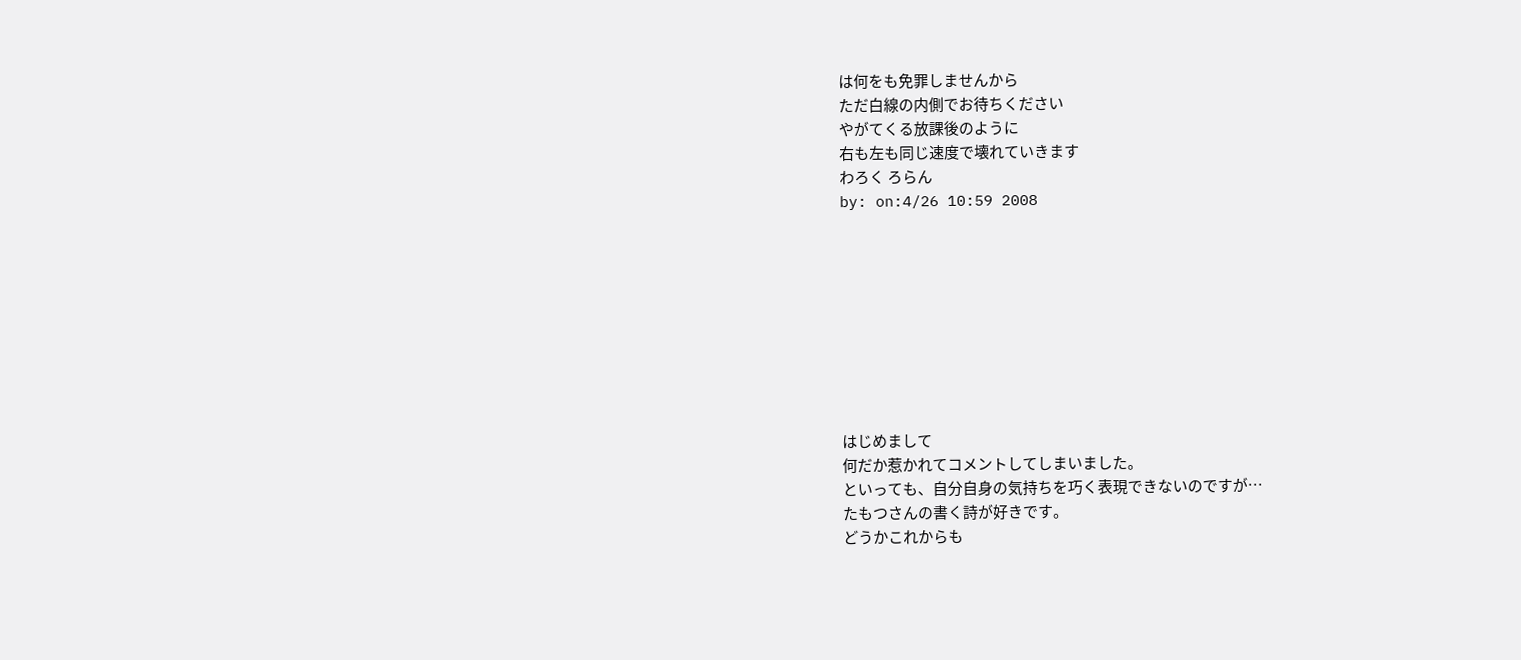は何をも免罪しませんから
ただ白線の内側でお待ちください
やがてくる放課後のように
右も左も同じ速度で壊れていきます
わろく ろらん
by: on:4/26 10:59 2008









はじめまして
何だか惹かれてコメントしてしまいました。
といっても、自分自身の気持ちを巧く表現できないのですが…
たもつさんの書く詩が好きです。
どうかこれからも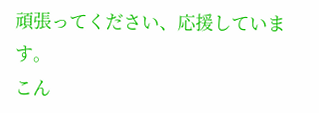頑張ってください、応援しています。
こん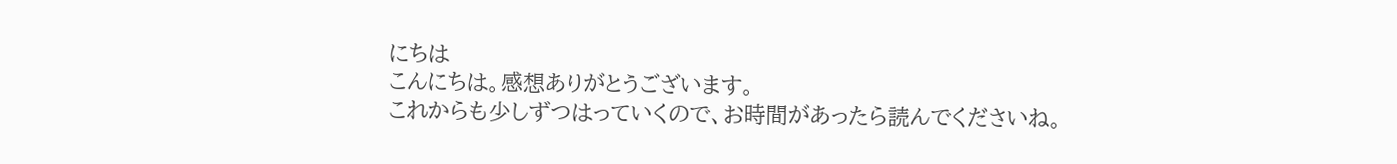にちは
こんにちは。感想ありがとうございます。
これからも少しずつはっていくので、お時間があったら読んでくださいね。